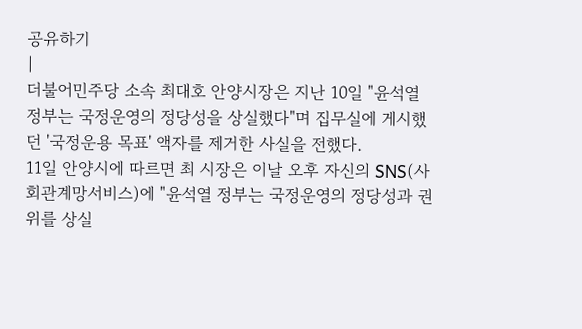공유하기
|
더불어민주당 소속 최대호 안양시장은 지난 10일 "윤석열 정부는 국정운영의 정당성을 상실했다"며 집무실에 게시했던 '국정운용 목표' 액자를 제거한 사실을 전했다.
11일 안양시에 따르면 최 시장은 이날 오후 자신의 SNS(사회관계망서비스)에 "윤석열 정부는 국정운영의 정당성과 권위를 상실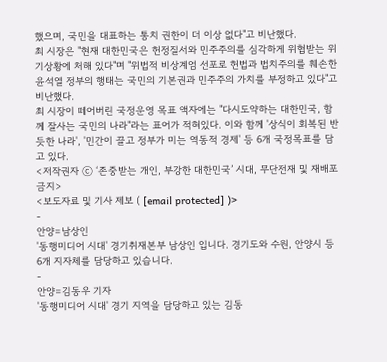했으며, 국민을 대표하는 통치 권한이 더 이상 없다"고 비난했다.
최 시장은 "현재 대한민국은 헌정질서와 민주주의를 심각하게 위협받는 위기상황에 처해 있다"며 "위법적 비상계엄 선포로 헌법과 법치주의를 훼손한 윤석열 정부의 행태는 국민의 기본권과 민주주의 가치를 부정하고 있다"고 비난했다.
최 시장이 떼어버린 국정운영 목표 액자에는 "다시도약하는 대한민국, 함께 잘사는 국민의 나라"라는 표어가 적혀있다. 이와 함께 '상식이 회복된 반듯한 나라', '민간이 끌고 정부가 미는 역동적 경제' 등 6개 국정목표를 담고 있다.
<저작권자 ⓒ ‘존중받는 개인, 부강한 대한민국’ 시대, 무단전재 및 재배포 금지>
<보도자료 및 기사 제보 ( [email protected] )>
-
안양=남상인
'동행미디어 시대' 경기취재본부 남상인 입니다. 경기도와 수원, 안양시 등 6개 지자체를 담당하고 있습니다.
-
안양=김동우 기자
'동행미디어 시대' 경기 지역을 담당하고 있는 김동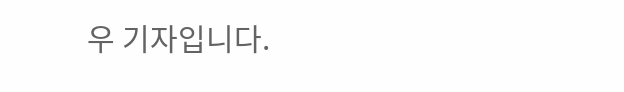우 기자입니다.